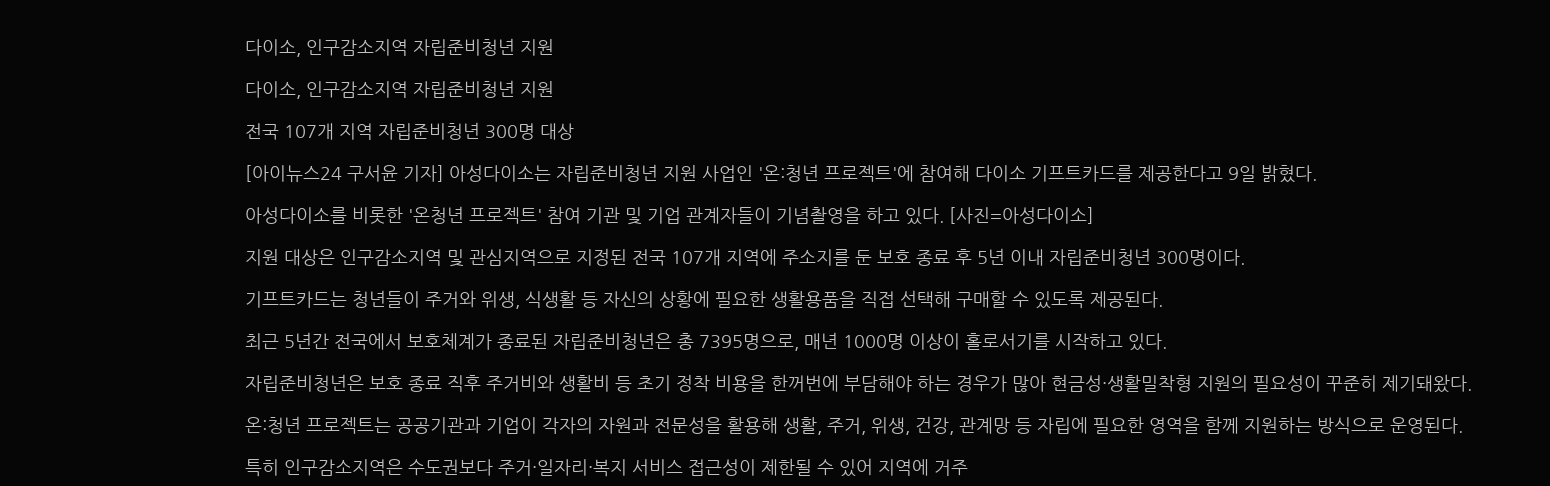다이소, 인구감소지역 자립준비청년 지원

다이소, 인구감소지역 자립준비청년 지원

전국 107개 지역 자립준비청년 300명 대상

[아이뉴스24 구서윤 기자] 아성다이소는 자립준비청년 지원 사업인 '온:청년 프로젝트'에 참여해 다이소 기프트카드를 제공한다고 9일 밝혔다.

아성다이소를 비롯한 '온청년 프로젝트' 참여 기관 및 기업 관계자들이 기념촬영을 하고 있다. [사진=아성다이소]

지원 대상은 인구감소지역 및 관심지역으로 지정된 전국 107개 지역에 주소지를 둔 보호 종료 후 5년 이내 자립준비청년 300명이다.

기프트카드는 청년들이 주거와 위생, 식생활 등 자신의 상황에 필요한 생활용품을 직접 선택해 구매할 수 있도록 제공된다.

최근 5년간 전국에서 보호체계가 종료된 자립준비청년은 총 7395명으로, 매년 1000명 이상이 홀로서기를 시작하고 있다.

자립준비청년은 보호 종료 직후 주거비와 생활비 등 초기 정착 비용을 한꺼번에 부담해야 하는 경우가 많아 현금성·생활밀착형 지원의 필요성이 꾸준히 제기돼왔다.

온:청년 프로젝트는 공공기관과 기업이 각자의 자원과 전문성을 활용해 생활, 주거, 위생, 건강, 관계망 등 자립에 필요한 영역을 함께 지원하는 방식으로 운영된다.

특히 인구감소지역은 수도권보다 주거·일자리·복지 서비스 접근성이 제한될 수 있어 지역에 거주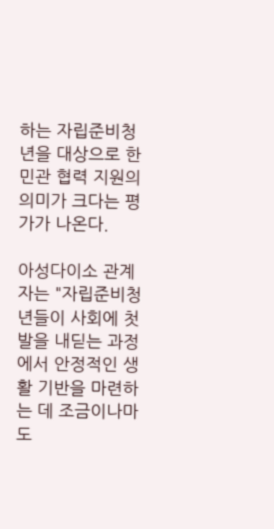하는 자립준비청년을 대상으로 한 민관 협력 지원의 의미가 크다는 평가가 나온다.

아성다이소 관계자는 "자립준비청년들이 사회에 첫발을 내딛는 과정에서 안정적인 생활 기반을 마련하는 데 조금이나마 도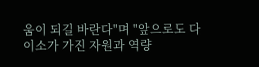움이 되길 바란다"며 "앞으로도 다이소가 가진 자원과 역량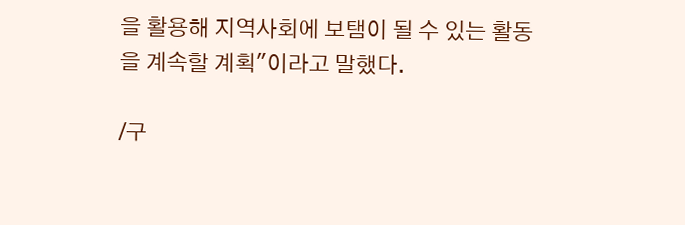을 활용해 지역사회에 보탬이 될 수 있는 활동을 계속할 계획"이라고 말했다.

/구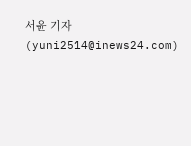서윤 기자(yuni2514@inews24.com)